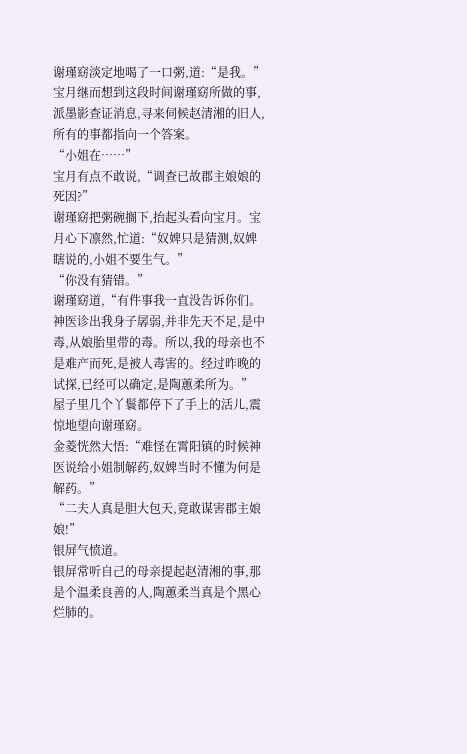谢瑾窈淡定地喝了一口粥,道:“是我。”
宝月继而想到这段时间谢瑾窈所做的事,派墨影查证消息,寻来伺候赵清湘的旧人,所有的事都指向一个答案。
“小姐在……”
宝月有点不敢说,“调查已故郡主娘娘的死因?”
谢瑾窈把粥碗搁下,抬起头看向宝月。宝月心下凛然,忙道:“奴婢只是猜测,奴婢瞎说的,小姐不要生气。”
“你没有猜错。”
谢瑾窈道,“有件事我一直没告诉你们。神医诊出我身子孱弱,并非先天不足,是中毒,从娘胎里带的毒。所以,我的母亲也不是难产而死,是被人毒害的。经过昨晚的试探,已经可以确定,是陶蕙柔所为。”
屋子里几个丫鬟都停下了手上的活儿,震惊地望向谢瑾窈。
金菱恍然大悟:“难怪在霄阳镇的时候神医说给小姐制解药,奴婢当时不懂为何是解药。”
“二夫人真是胆大包天,竟敢谋害郡主娘娘!”
银屏气愤道。
银屏常听自己的母亲提起赵清湘的事,那是个温柔良善的人,陶蕙柔当真是个黑心烂肺的。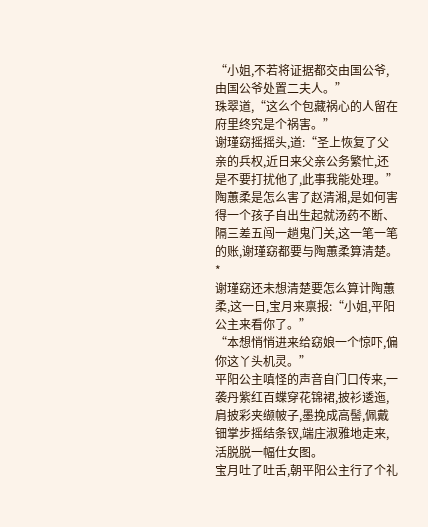“小姐,不若将证据都交由国公爷,由国公爷处置二夫人。”
珠翠道,“这么个包藏祸心的人留在府里终究是个祸害。”
谢瑾窈摇摇头,道:“圣上恢复了父亲的兵权,近日来父亲公务繁忙,还是不要打扰他了,此事我能处理。”
陶蕙柔是怎么害了赵清湘,是如何害得一个孩子自出生起就汤药不断、隔三差五闯一趟鬼门关,这一笔一笔的账,谢瑾窈都要与陶蕙柔算清楚。
*
谢瑾窈还未想清楚要怎么算计陶蕙柔,这一日,宝月来禀报:“小姐,平阳公主来看你了。”
“本想悄悄进来给窈娘一个惊吓,偏你这丫头机灵。”
平阳公主嗔怪的声音自门口传来,一袭丹紫红百蝶穿花锦裙,披衫逶迤,肩披彩夹缬帔子,墨挽成高髻,佩戴钿掌步摇结条钗,端庄淑雅地走来,活脱脱一幅仕女图。
宝月吐了吐舌,朝平阳公主行了个礼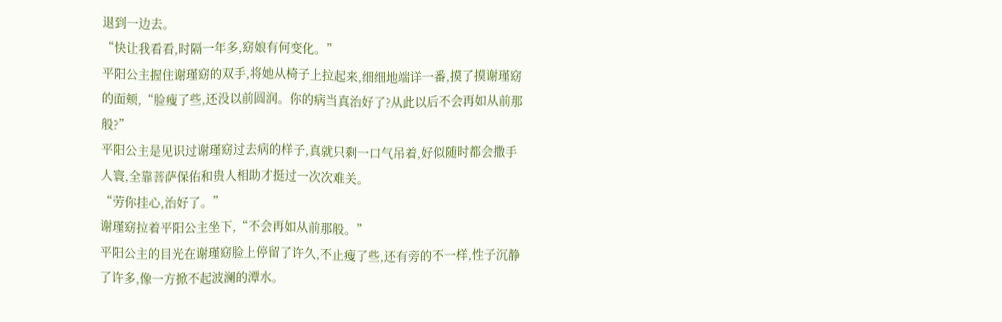退到一边去。
“快让我看看,时隔一年多,窈娘有何变化。”
平阳公主握住谢瑾窈的双手,将她从椅子上拉起来,细细地端详一番,摸了摸谢瑾窈的面颊,“脸瘦了些,还没以前圆润。你的病当真治好了?从此以后不会再如从前那般?”
平阳公主是见识过谢瑾窈过去病的样子,真就只剩一口气吊着,好似随时都会撒手人寰,全靠菩萨保佑和贵人相助才挺过一次次难关。
“劳你挂心,治好了。”
谢瑾窈拉着平阳公主坐下,“不会再如从前那般。”
平阳公主的目光在谢瑾窈脸上停留了许久,不止瘦了些,还有旁的不一样,性子沉静了许多,像一方掀不起波澜的潭水。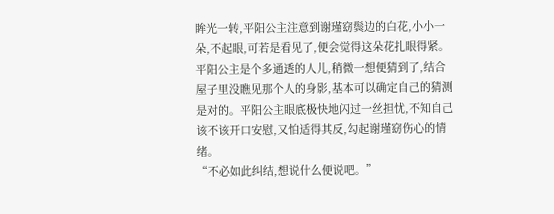眸光一转,平阳公主注意到谢瑾窈鬓边的白花,小小一朵,不起眼,可若是看见了,便会觉得这朵花扎眼得紧。
平阳公主是个多通透的人儿,稍微一想便猜到了,结合屋子里没瞧见那个人的身影,基本可以确定自己的猜测是对的。平阳公主眼底极快地闪过一丝担忧,不知自己该不该开口安慰,又怕适得其反,勾起谢瑾窈伤心的情绪。
“不必如此纠结,想说什么便说吧。”